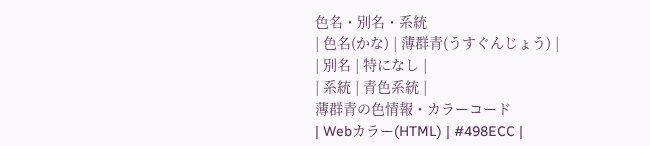色名・別名・系統
| 色名(かな) | 薄群青(うすぐんじょう) |
| 別名 | 特になし |
| 系統 | 青色系統 |
薄群青の色情報・カラーコード
| Webカラー(HTML) | #498ECC |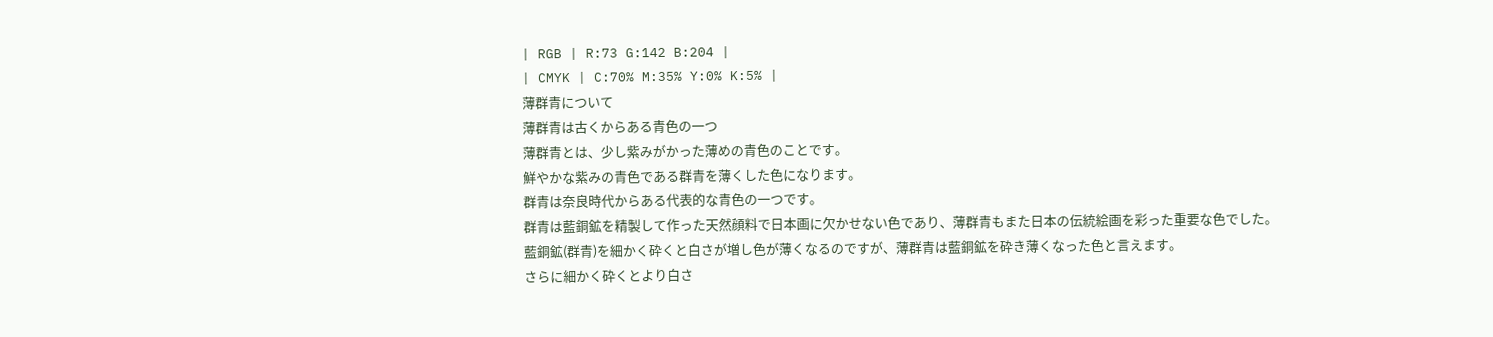| RGB | R:73 G:142 B:204 |
| CMYK | C:70% M:35% Y:0% K:5% |
薄群青について
薄群青は古くからある青色の一つ
薄群青とは、少し紫みがかった薄めの青色のことです。
鮮やかな紫みの青色である群青を薄くした色になります。
群青は奈良時代からある代表的な青色の一つです。
群青は藍銅鉱を精製して作った天然顔料で日本画に欠かせない色であり、薄群青もまた日本の伝統絵画を彩った重要な色でした。
藍銅鉱(群青)を細かく砕くと白さが増し色が薄くなるのですが、薄群青は藍銅鉱を砕き薄くなった色と言えます。
さらに細かく砕くとより白さ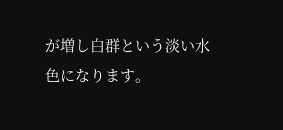が増し白群という淡い水色になります。